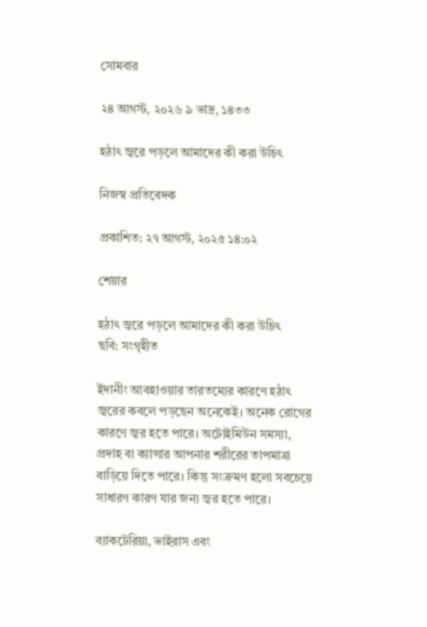সোমবার

২৪ আগস্ট, ২০২৬ ৯ ভাদ্র, ১৪৩৩

হঠাৎ জ্বরে পড়লে আমাদের কী করা উচিৎ

নিজস্ব প্রতিবেদক

প্রকাশিত: ২৭ আগস্ট, ২০২৫ ১৪:০২

শেয়ার

হঠাৎ জ্বরে পড়লে আমাদের কী করা উচিৎ
ছবি: সংগৃহীত

ইদানীং আবহাওয়ার তারতম্যের কারণে হঠাৎ জ্বরের কবলে পড়ছেন অনেকেই। অনেক রোগের কারণে জ্বর হতে পারে। অটোইমিউন সমস্যা, প্রদাহ বা ক্যান্সার আপনার শরীরের তাপমাত্রা বাড়িয়ে দিতে পারে। কিন্তু সংক্রমণ হলো সবচেয়ে সাধারণ কারণ যার জন্য জ্বর হতে পারে।

ব্যাকটেরিয়া, ভাইরাস এবং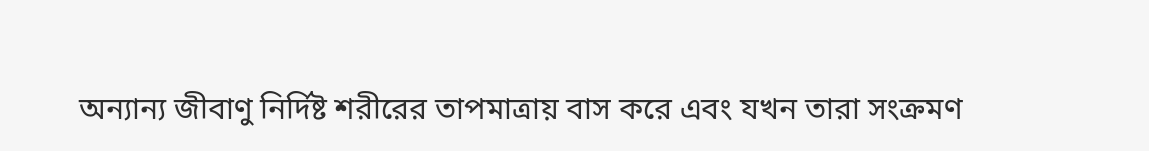অন্যান্য জীবাণু নির্দিষ্ট শরীরের তাপমাত্রায় বাস করে এবং যখন তারা সংক্রমণ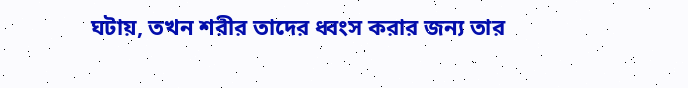ঘটায়, তখন শরীর তাদের ধ্বংস করার জন্য তার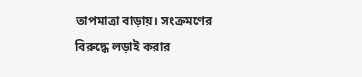তাপমাত্রা বাড়ায়। সংক্রমণের বিরুদ্ধে লড়াই করার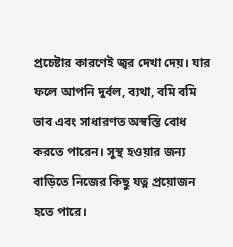প্রচেষ্টার কারণেই জ্বর দেখা দেয়। যার ফলে আপনি দুর্বল, ব্যথা, বমি বমি ভাব এবং সাধারণত অস্বস্তি বোধ করতে পারেন। সুস্থ হওয়ার জন্য বাড়িতে নিজের কিছু যত্ন প্রয়োজন হতে পারে।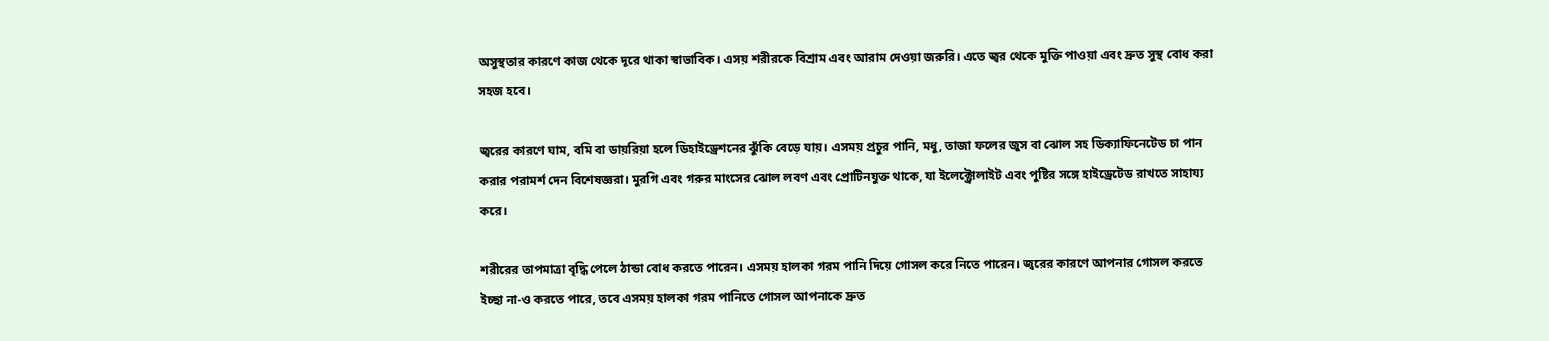অসুস্থতার কারণে কাজ থেকে দূরে থাকা স্বাভাবিক। এসয় শরীরকে বিশ্রাম এবং আরাম দেওয়া জরুরি। এতে জ্বর থেকে মুক্তি পাওয়া এবং দ্রুত সুস্থ বোধ করা সহজ হবে।

জ্বরের কারণে ঘাম, বমি বা ডায়রিয়া হলে ডিহাইড্রেশনের ঝুঁকি বেড়ে যায়। এসময় প্রচুর পানি, মধু, তাজা ফলের জুস বা ঝোল সহ ডিক্যাফিনেটেড চা পান করার পরামর্শ দেন বিশেষজ্ঞরা। মুরগি এবং গরুর মাংসের ঝোল লবণ এবং প্রোটিনযুক্ত থাকে, যা ইলেক্ট্রোলাইট এবং পুষ্টির সঙ্গে হাইড্রেটেড রাখতে সাহায্য করে।

শরীরের তাপমাত্রা বৃদ্ধি পেলে ঠান্ডা বোধ করতে পারেন। এসময় হালকা গরম পানি দিয়ে গোসল করে নিতে পারেন। জ্বরের কারণে আপনার গোসল করতে ইচ্ছা না-ও করতে পারে, তবে এসময় হালকা গরম পানিতে গোসল আপনাকে দ্রুত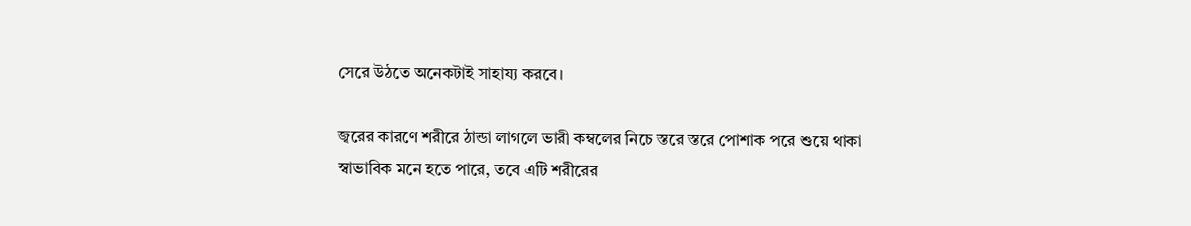সেরে উঠতে অনেকটাই সাহায্য করবে।

জ্বরের কারণে শরীরে ঠান্ডা লাগলে ভারী কম্বলের নিচে স্তরে স্তরে পোশাক পরে শুয়ে থাকা স্বাভাবিক মনে হতে পারে, তবে এটি শরীরের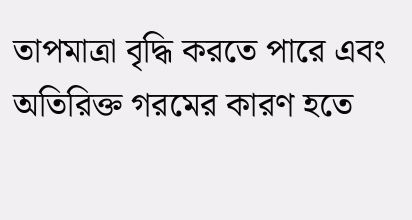তাপমাত্রা বৃদ্ধি করতে পারে এবং অতিরিক্ত গরমের কারণ হতে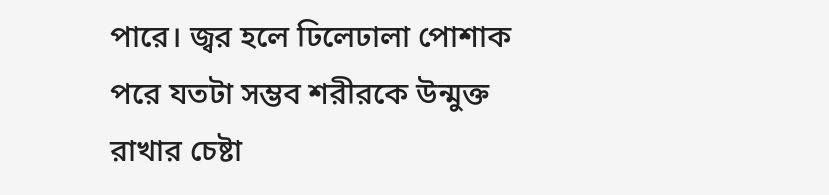পারে। জ্বর হলে ঢিলেঢালা পোশাক পরে যতটা সম্ভব শরীরকে উন্মুক্ত রাখার চেষ্টা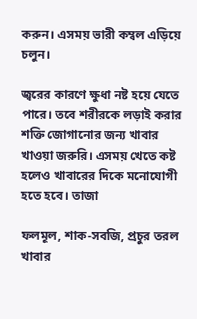করুন। এসময় ভারী কম্বল এড়িয়ে চলুন।

জ্বরের কারণে ক্ষুধা নষ্ট হয়ে যেতে পারে। তবে শরীরকে লড়াই করার শক্তি জোগানোর জন্য খাবার খাওয়া জরুরি। এসময় খেতে কষ্ট হলেও খাবারের দিকে মনোযোগী হতে হবে। তাজা

ফলমূল, শাক-সবজি, প্রচুর তরল খাবার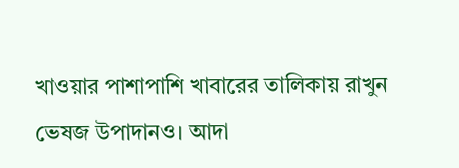খাওয়ার পাশাপাশি খাবারের তালিকায় রাখুন ভেষজ উপাদানও। আদা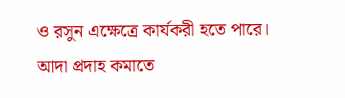ও রসুন এক্ষেত্রে কার্যকরী হতে পারে। আদা প্রদাহ কমাতে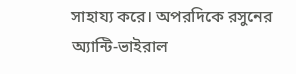সাহায্য করে। অপরদিকে রসুনের অ্যান্টি-ভাইরাল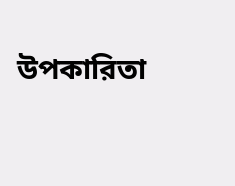উপকারিতা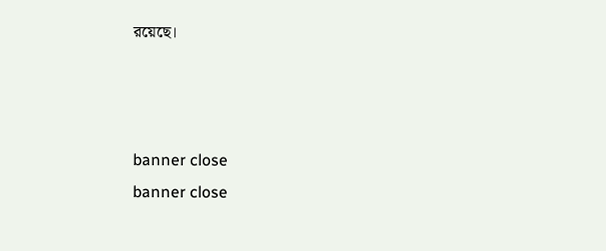রয়েছে।



banner close
banner close